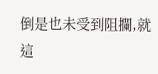倒是也未受到阻攔,就這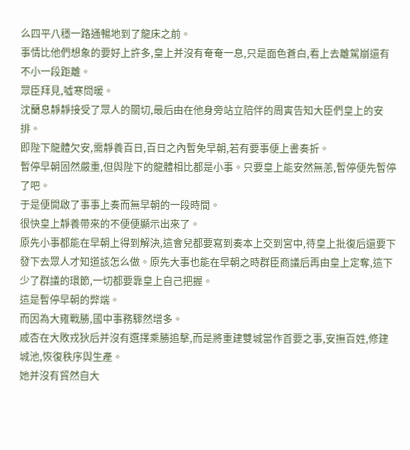么四平八穩一路通暢地到了龍床之前。
事情比他們想象的要好上許多,皇上并沒有奄奄一息,只是面色蒼白,看上去離駕崩還有不小一段距離。
眾臣拜見,噓寒問暖。
沈蘭息靜靜接受了眾人的關切,最后由在他身旁站立陪伴的周寅告知大臣們皇上的安排。
即陛下龍體欠安,需靜養百日,百日之內暫免早朝,若有要事便上書奏折。
暫停早朝固然嚴重,但與陛下的龍體相比都是小事。只要皇上能安然無恙,暫停便先暫停了吧。
于是便開啟了事事上奏而無早朝的一段時間。
很快皇上靜養帶來的不便便顯示出來了。
原先小事都能在早朝上得到解決,這會兒都要寫到奏本上交到宮中,待皇上批復后還要下發下去眾人才知道該怎么做。原先大事也能在早朝之時群臣商議后再由皇上定奪,這下少了群議的環節,一切都要靠皇上自己把握。
這是暫停早朝的弊端。
而因為大雍戰勝,國中事務驟然增多。
戚杏在大敗戎狄后并沒有選擇乘勝追擊,而是將重建雙城當作首要之事,安撫百姓,修建城池,恢復秩序與生產。
她并沒有貿然自大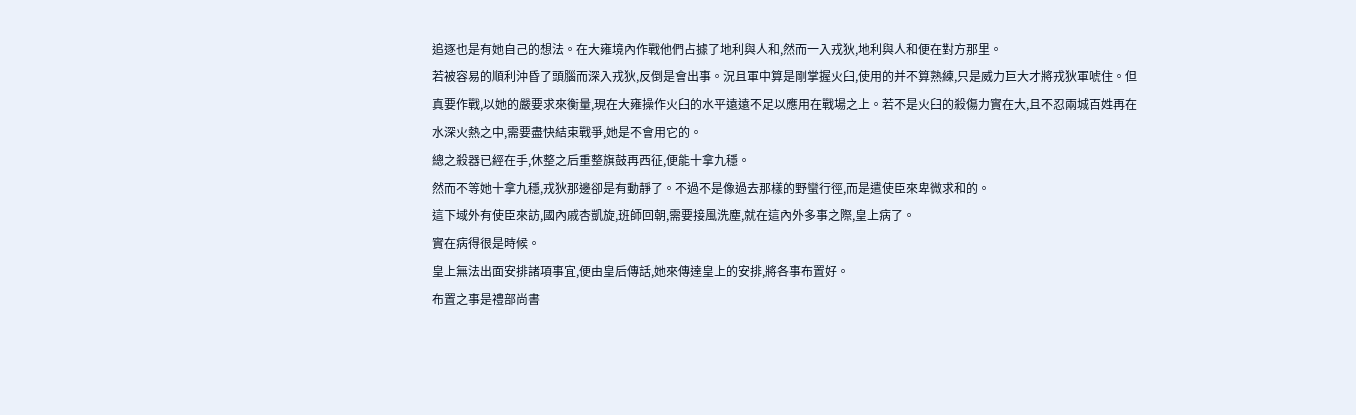追逐也是有她自己的想法。在大雍境內作戰他們占據了地利與人和,然而一入戎狄,地利與人和便在對方那里。
若被容易的順利沖昏了頭腦而深入戎狄,反倒是會出事。況且軍中算是剛掌握火臼,使用的并不算熟練,只是威力巨大才將戎狄軍唬住。但真要作戰,以她的嚴要求來衡量,現在大雍操作火臼的水平遠遠不足以應用在戰場之上。若不是火臼的殺傷力實在大,且不忍兩城百姓再在水深火熱之中,需要盡快結束戰爭,她是不會用它的。
總之殺器已經在手,休整之后重整旗鼓再西征,便能十拿九穩。
然而不等她十拿九穩,戎狄那邊卻是有動靜了。不過不是像過去那樣的野蠻行徑,而是遣使臣來卑微求和的。
這下域外有使臣來訪,國內戚杏凱旋,班師回朝,需要接風洗塵,就在這內外多事之際,皇上病了。
實在病得很是時候。
皇上無法出面安排諸項事宜,便由皇后傳話,她來傳達皇上的安排,將各事布置好。
布置之事是禮部尚書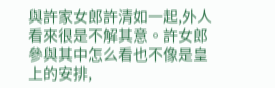與許家女郎許清如一起,外人看來很是不解其意。許女郎參與其中怎么看也不像是皇上的安排,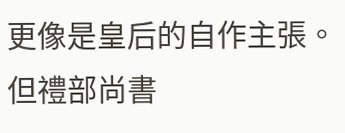更像是皇后的自作主張。
但禮部尚書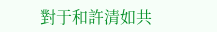對于和許清如共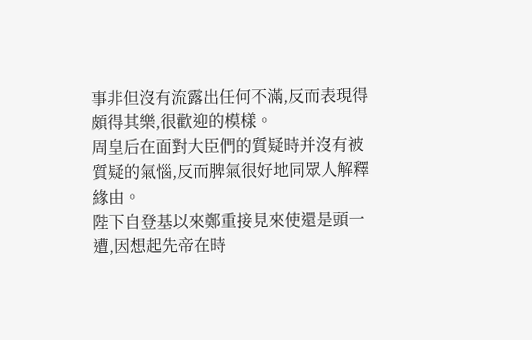事非但沒有流露出任何不滿,反而表現得頗得其樂,很歡迎的模樣。
周皇后在面對大臣們的質疑時并沒有被質疑的氣惱,反而脾氣很好地同眾人解釋緣由。
陛下自登基以來鄭重接見來使還是頭一遭,因想起先帝在時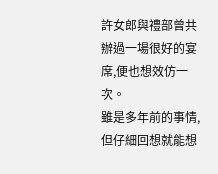許女郎與禮部曾共辦過一場很好的宴席,便也想效仿一次。
雖是多年前的事情,但仔細回想就能想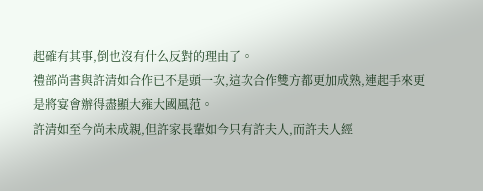起確有其事,倒也沒有什么反對的理由了。
禮部尚書與許清如合作已不是頭一次,這次合作雙方都更加成熟,連起手來更是將宴會辦得盡顯大雍大國風范。
許清如至今尚未成親,但許家長輩如今只有許夫人,而許夫人經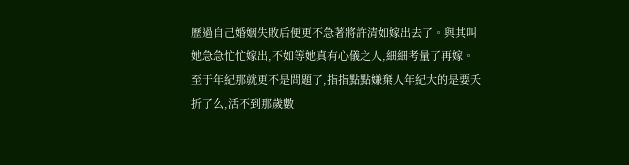歷過自己婚姻失敗后便更不急著將許清如嫁出去了。與其叫她急急忙忙嫁出,不如等她真有心儀之人,細細考量了再嫁。
至于年紀那就更不是問題了,指指點點嫌棄人年紀大的是要夭折了么,活不到那歲數